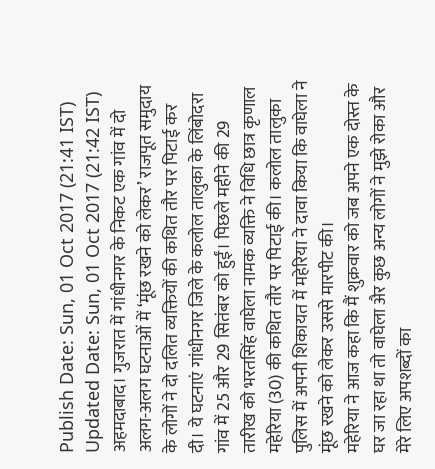Publish Date: Sun, 01 Oct 2017 (21:41 IST)
Updated Date: Sun, 01 Oct 2017 (21:42 IST)
अहमदाबाद। गुजरात में गांधीनगर के निकट एक गांव में दो अलग-अलग घटनाओं में ‘मूंछ रखने को लेकर’ राजपूत समुदाय के लोगों ने दो दलित व्यक्तियों की कथित तौर पर पिटाई कर दी। ये घटनाएं गांधीनगर जिले के कलोल तालुका के लिंबोदरा गांव में 25 और 29 सितंबर को हुईं। पिछले महीने की 29 तारीख को भरतसिंह वाघेला नामक व्यक्ति ने विधि छात्र कृणाल महेरिया (30) की कथित तौर पर पिटाई की। कलोल तालुका पुलिस में अपनी शिकायत में महेरिया ने दावा किया कि वाघेला ने मूंछ रखने को लेकर उससे मारपीट की।
महेरिया ने आज कहा कि मैं शुक्रवार को जब अपने एक दोस्त के घर जा रहा था तो वाघेला अैर कुछ अन्य लोगों ने मुझे रोका और मेरे लिए अपशब्दों का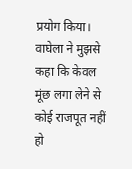प्रयोग किया। वाघेला ने मुझसे कहा कि केवल मूंछ लगा लेने से कोई राजपूत नहीं हो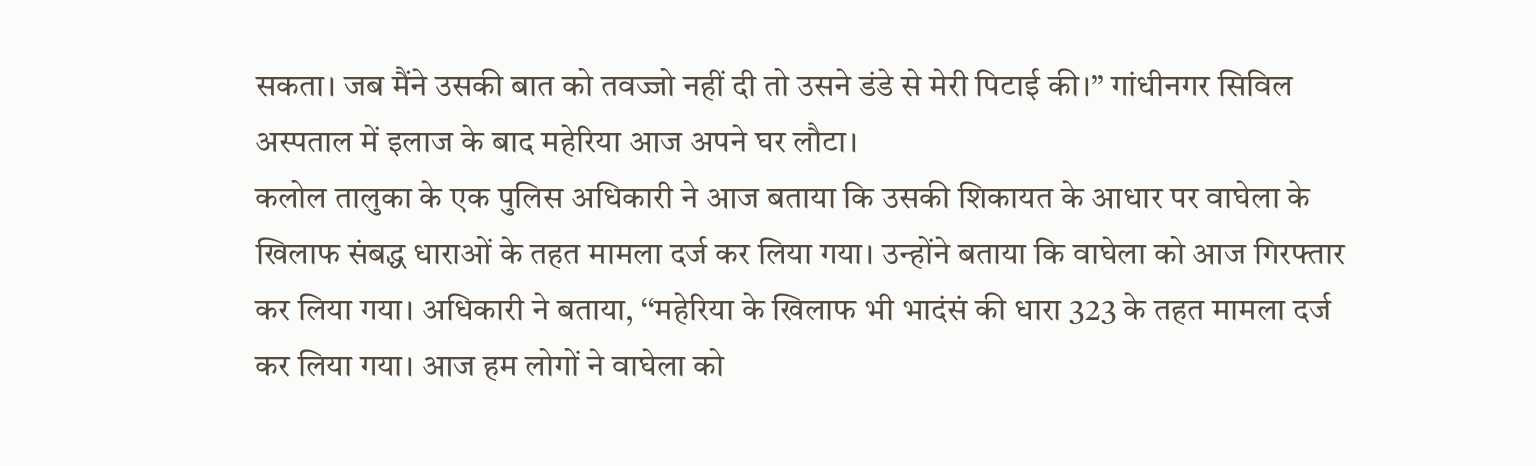सकता। जब मैंने उसकी बात को तवज्जो नहीं दी तो उसने डंडे से मेरी पिटाई की।’’ गांधीनगर सिविल अस्पताल में इलाज के बाद महेरिया आज अपने घर लौटा।
कलोल तालुका के एक पुलिस अधिकारी ने आज बताया कि उसकी शिकायत के आधार पर वाघेला के खिलाफ संबद्ध धाराओं के तहत मामला दर्ज कर लिया गया। उन्होंने बताया कि वाघेला को आज गिरफ्तार कर लिया गया। अधिकारी ने बताया, ‘‘महेरिया के खिलाफ भी भादंसं की धारा 323 के तहत मामला दर्ज कर लिया गया। आज हम लोगों ने वाघेला को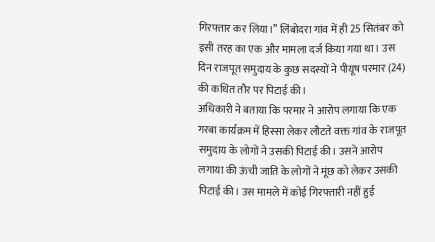गिरफ्तार कर लिया।’’ लिंबोदरा गांव में ही 25 सितंबर को इसी तरह का एक और मामला दर्ज किया गया था। उस दिन राजपूत समुदाय के कुछ सदस्यों ने पीयूष परमार (24) की कथित तौर पर पिटाई की।
अधिकारी ने बताया कि परमार ने आरोप लगाया कि एक गरबा कार्यक्रम में हिस्सा लेकर लौटते वक्त गांव के राजपूत समुदाय के लोगों ने उसकी पिटाई की। उसने आरोप लगाया की ऊंची जाति के लोगों ने मूंछ को लेकर उसकी पिटाई की। उस मामले में कोई गिरफ्तारी नहीं हुई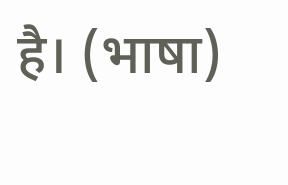है। (भाषा)